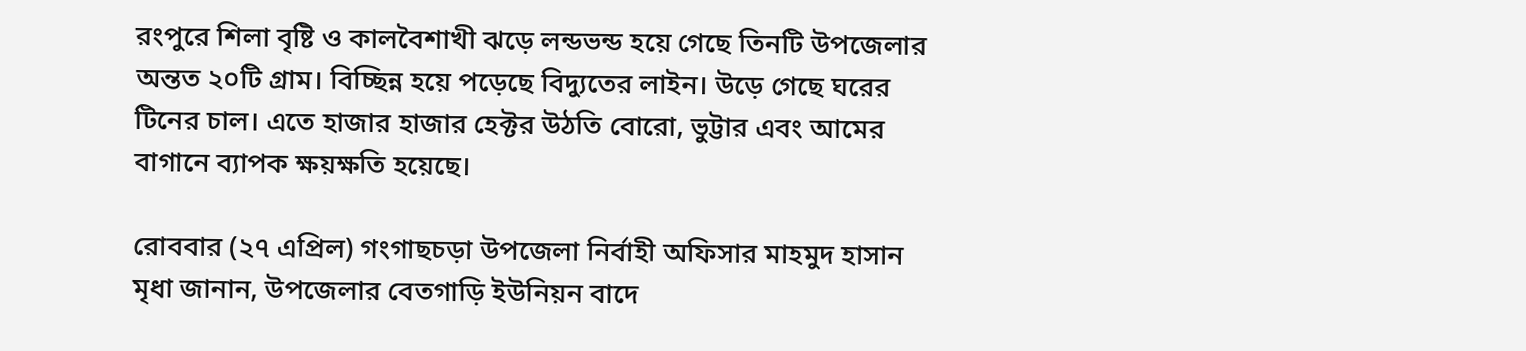রংপুরে শিলা বৃষ্টি ও কালবৈশাখী ঝড়ে লন্ডভন্ড হয়ে গেছে তিনটি উপজেলার অন্তত ২০টি গ্রাম। বিচ্ছিন্ন হয়ে পড়েছে বিদ্যুতের লাইন। উড়ে গেছে ঘরের টিনের চাল। এতে হাজার হাজার হেক্টর উঠতি বোরো, ভুট্টার এবং আমের বাগানে ব্যাপক ক্ষয়ক্ষতি হয়েছে।

রোববার (২৭ এপ্রিল) গংগাছচড়া উপজেলা নির্বাহী অফিসার মাহমুদ হাসান মৃধা জানান, উপজেলার বেতগাড়ি ইউনিয়ন বাদে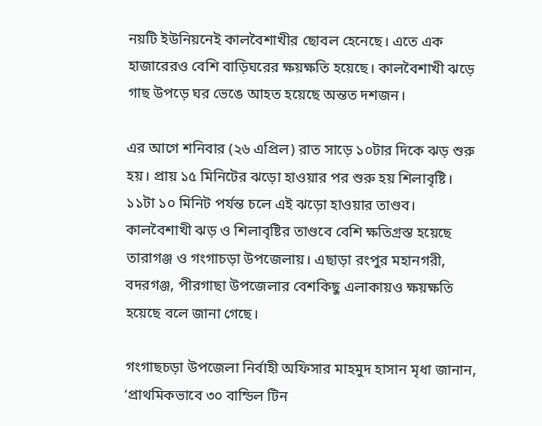নয়টি ইউনিয়নেই কালবৈশাখীর ছোবল হেনেছে। এতে এক হাজারেরও বেশি বাড়িঘরের ক্ষয়ক্ষতি হয়েছে। কালবৈশাখী ঝড়ে গাছ উপড়ে ঘর ভেঙে আহত হয়েছে অন্তত দশজন।

এর আগে শনিবার (২৬ এপ্রিল) রাত সাড়ে ১০টার দিকে ঝড় শুরু হয়। প্রায় ১৫ মিনিটের ঝড়ো হাওয়ার পর শুরু হয় শিলাবৃষ্টি। ১১টা ১০ মিনিট পর্যন্ত চলে এই ঝড়ো হাওয়ার তাণ্ডব। কালবৈশাখী ঝড় ও শিলাবৃষ্টির তাণ্ডবে বেশি ক্ষতিগ্রস্ত হয়েছে তারাগঞ্জ ও গংগাচড়া উপজেলায়। এছাড়া রংপুর মহানগরী, বদরগঞ্জ, পীরগাছা উপজেলার বেশকিছু এলাকায়ও ক্ষয়ক্ষতি হয়েছে বলে জানা গেছে।

গংগাছচড়া উপজেলা নির্বাহী অফিসার মাহমুদ হাসান মৃধা জানান, ‘প্রাথমিকভাবে ৩০ বান্ডিল টিন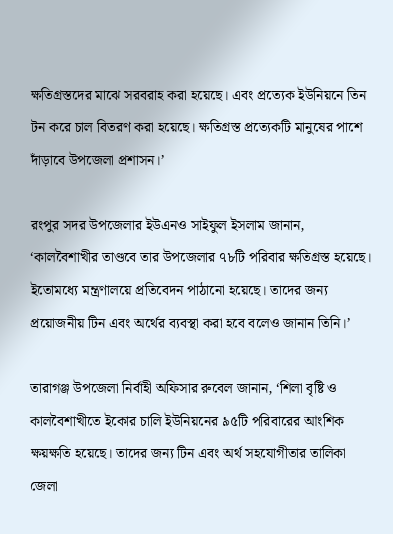ক্ষতিগ্রস্তদের মাঝে সরবরাহ করা হয়েছে। এবং প্রত্যেক ইউনিয়নে তিন টন করে চাল বিতরণ করা হয়েছে। ক্ষতিগ্রস্ত প্রত্যেকটি মানুষের পাশে দাঁড়াবে উপজেলা প্রশাসন।’

রংপুর সদর উপজেলার ইউএনও সাইফুল ইসলাম জানান, ‘কালবৈশাখীর তাণ্ডবে তার উপজেলার ৭৮টি পরিবার ক্ষতিগ্রস্ত হয়েছে। ইতোমধ্যে মন্ত্রণালয়ে প্রতিবেদন পাঠানো হয়েছে। তাদের জন্য প্রয়োজনীয় টিন এবং অর্থের ব্যবস্থা করা হবে বলেও জানান তিনি।’

তারাগঞ্জ উপজেলা নির্বাহী অফিসার রুবেল জানান, ‘শিলা বৃষ্টি ও কালবৈশাখীতে ইকোর চালি ইউনিয়নের ৯৫টি পরিবারের আংশিক ক্ষয়ক্ষতি হয়েছে। তাদের জন্য টিন এবং অর্থ সহযোগীতার তালিকা জেলা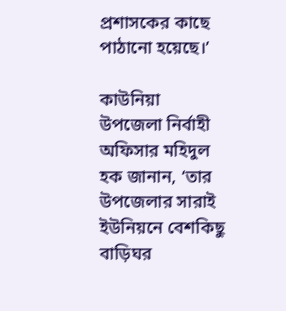প্রশাসকের কাছে পাঠানো হয়েছে।’

কাউনিয়া উপজেলা নির্বাহী অফিসার মহিদুল হক জানান, ‘তার উপজেলার সারাই ইউনিয়নে বেশকিছু বাড়িঘর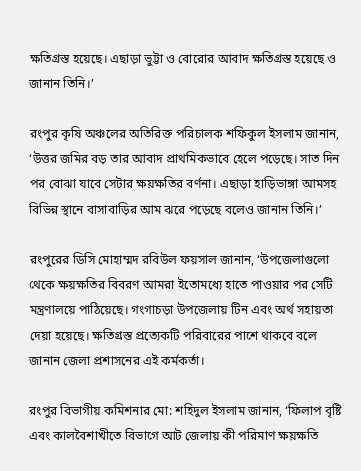ক্ষতিগ্রস্ত হয়েছে। এছাড়া ভুট্টা ও বোরোর আবাদ ক্ষতিগ্রস্ত হয়েছে ও জানান তিনি।’

রংপুর কৃষি অঞ্চলের অতিরিক্ত পরিচালক শফিকুল ইসলাম জানান, ‘উত্তর জমির বড় তার আবাদ প্রাথমিকভাবে হেলে পড়েছে। সাত দিন পর বোঝা যাবে সেটার ক্ষয়ক্ষতির বর্ণনা। এছাড়া হাড়িভাঙ্গা আমসহ বিভিন্ন স্থানে বাসাবাড়ির আম ঝরে পড়েছে বলেও জানান তিনি।’

রংপুরের ডিসি মোহাম্মদ রবিউল ফয়সাল জানান, ‘উপজেলাগুলো থেকে ক্ষয়ক্ষতির বিবরণ আমরা ইতোমধ্যে হাতে পাওয়ার পর সেটি মন্ত্রণালয়ে পাঠিয়েছে। গংগাচড়া উপজেলায় টিন এবং অর্থ সহায়তা দেয়া হয়েছে। ক্ষতিগ্রস্ত প্রত্যেকটি পরিবারের পাশে থাকবে বলে জানান জেলা প্রশাসনের এই কর্মকর্তা।

রংপুর বিভাগীয় কমিশনার মো: শহিদুল ইসলাম জানান, ‘ফিলাপ বৃষ্টি এবং কালবৈশাখীতে বিভাগে আট জেলায় কী পরিমাণ ক্ষয়ক্ষতি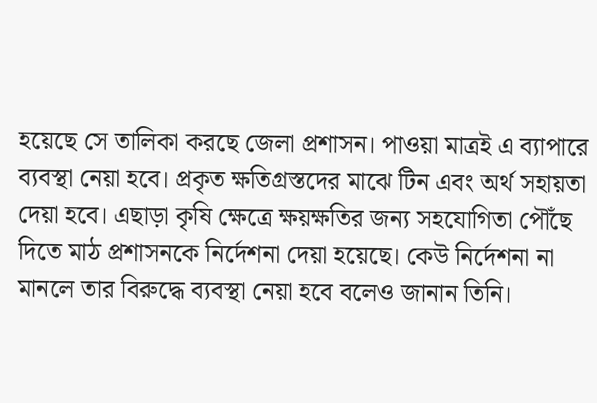হয়েছে সে তালিকা করছে জেলা প্রশাসন। পাওয়া মাত্রই এ ব্যাপারে ব্যবস্থা নেয়া হবে। প্রকৃত ক্ষতিগ্রস্তদের মাঝে টিন এবং অর্থ সহায়তা দেয়া হবে। এছাড়া কৃষি ক্ষেত্রে ক্ষয়ক্ষতির জন্য সহযোগিতা পৌঁছে দিতে মাঠ প্রশাসনকে নির্দেশনা দেয়া হয়েছে। কেউ নির্দেশনা না মানলে তার বিরুদ্ধে ব্যবস্থা নেয়া হবে বলেও জানান তিনি।